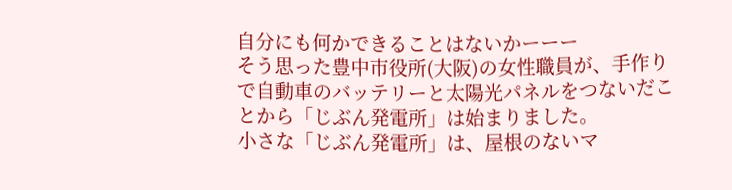自分にも何かできることはないかーーー
そう思った豊中市役所(大阪)の女性職員が、手作りで自動車のバッテリーと太陽光パネルをつないだことから「じぶん発電所」は始まりました。
小さな「じぶん発電所」は、屋根のないマ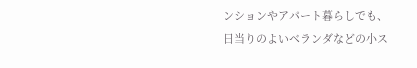ンションやアパート暮らしでも、日当りのよいベランダなどの小ス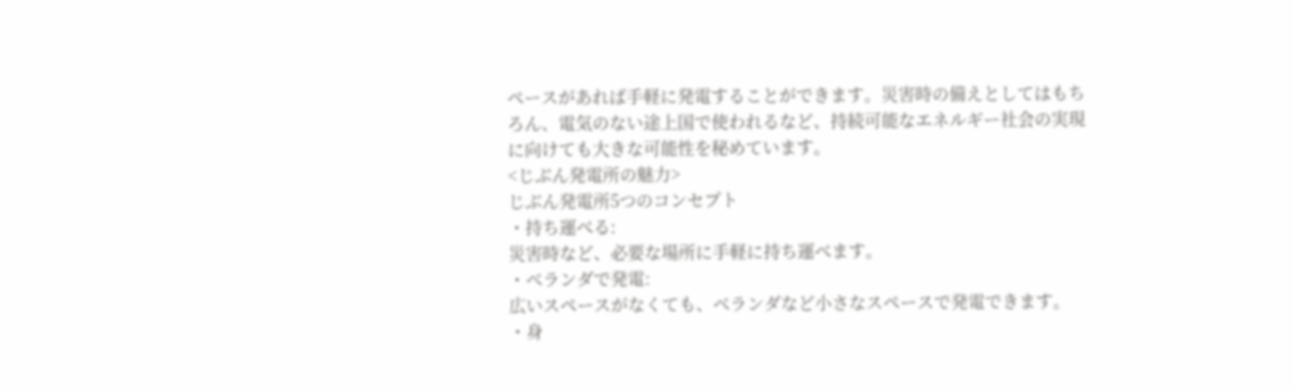ペースがあれば手軽に発電することができます。災害時の備えとしてはもちろん、電気のない途上国で使われるなど、持続可能なエネルギー社会の実現に向けても大きな可能性を秘めています。
<じぶん発電所の魅力>
じぶん発電所5つのコンセプト
・持ち運べる:
災害時など、必要な場所に手軽に持ち運べます。
・ベランダで発電:
広いスペースがなくても、ベランダなど小さなスペースで発電できます。
・身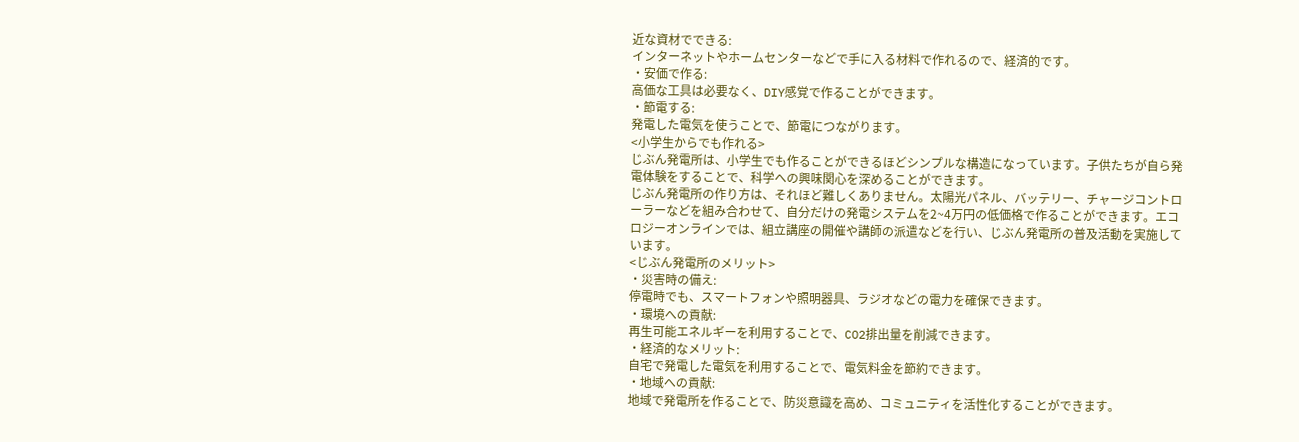近な資材でできる:
インターネットやホームセンターなどで手に入る材料で作れるので、経済的です。
・安価で作る:
高価な工具は必要なく、DIY感覚で作ることができます。
・節電する:
発電した電気を使うことで、節電につながります。
<小学生からでも作れる>
じぶん発電所は、小学生でも作ることができるほどシンプルな構造になっています。子供たちが自ら発電体験をすることで、科学への興味関心を深めることができます。
じぶん発電所の作り方は、それほど難しくありません。太陽光パネル、バッテリー、チャージコントローラーなどを組み合わせて、自分だけの発電システムを2~4万円の低価格で作ることができます。エコロジーオンラインでは、組立講座の開催や講師の派遣などを行い、じぶん発電所の普及活動を実施しています。
<じぶん発電所のメリット>
・災害時の備え:
停電時でも、スマートフォンや照明器具、ラジオなどの電力を確保できます。
・環境への貢献:
再生可能エネルギーを利用することで、CO2排出量を削減できます。
・経済的なメリット:
自宅で発電した電気を利用することで、電気料金を節約できます。
・地域への貢献:
地域で発電所を作ることで、防災意識を高め、コミュニティを活性化することができます。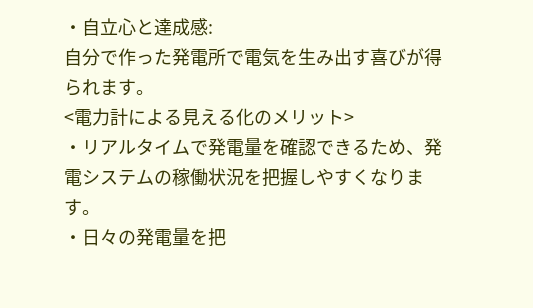・自立心と達成感:
自分で作った発電所で電気を生み出す喜びが得られます。
<電力計による見える化のメリット>
・リアルタイムで発電量を確認できるため、発電システムの稼働状況を把握しやすくなります。
・日々の発電量を把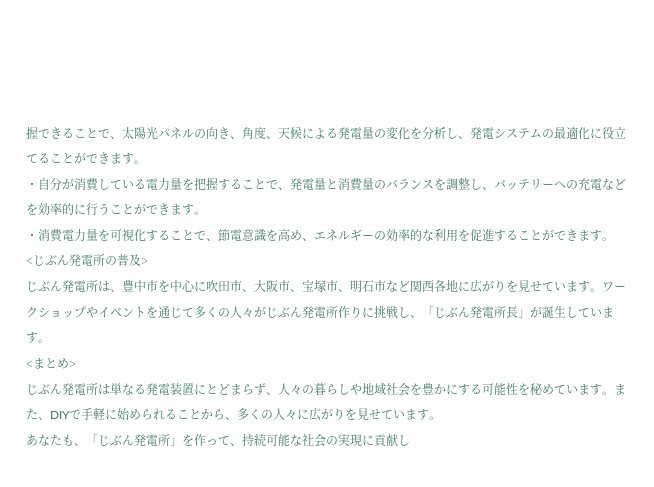握できることで、太陽光パネルの向き、角度、天候による発電量の変化を分析し、発電システムの最適化に役立てることができます。
・自分が消費している電力量を把握することで、発電量と消費量のバランスを調整し、バッテリーへの充電などを効率的に行うことができます。
・消費電力量を可視化することで、節電意識を高め、エネルギーの効率的な利用を促進することができます。
<じぶん発電所の普及>
じぶん発電所は、豊中市を中心に吹田市、大阪市、宝塚市、明石市など関西各地に広がりを見せています。ワークショップやイベントを通じて多くの人々がじぶん発電所作りに挑戦し、「じぶん発電所長」が誕生しています。
<まとめ>
じぶん発電所は単なる発電装置にとどまらず、人々の暮らしや地域社会を豊かにする可能性を秘めています。また、DIYで手軽に始められることから、多くの人々に広がりを見せています。
あなたも、「じぶん発電所」を作って、持続可能な社会の実現に貢献し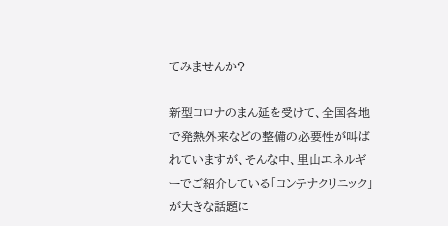てみませんか?

新型コロナのまん延を受けて、全国各地で発熱外来などの整備の必要性が叫ばれていますが、そんな中、里山エネルギーでご紹介している「コンテナクリニック」が大きな話題に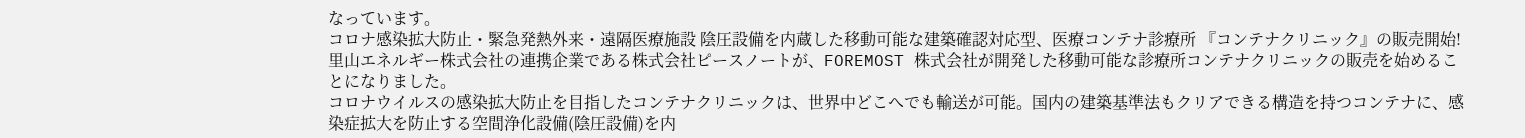なっています。
コロナ感染拡大防止・緊急発熱外来・遠隔医療施設 陰圧設備を内蔵した移動可能な建築確認対応型、医療コンテナ診療所 『コンテナクリニック』の販売開始!
里山エネルギー株式会社の連携企業である株式会社ピースノートが、FOREMOST 株式会社が開発した移動可能な診療所コンテナクリニックの販売を始めることになりました。
コロナウイルスの感染拡大防止を目指したコンテナクリニックは、世界中どこへでも輸送が可能。国内の建築基準法もクリアできる構造を持つコンテナに、感染症拡大を防止する空間浄化設備(陰圧設備)を内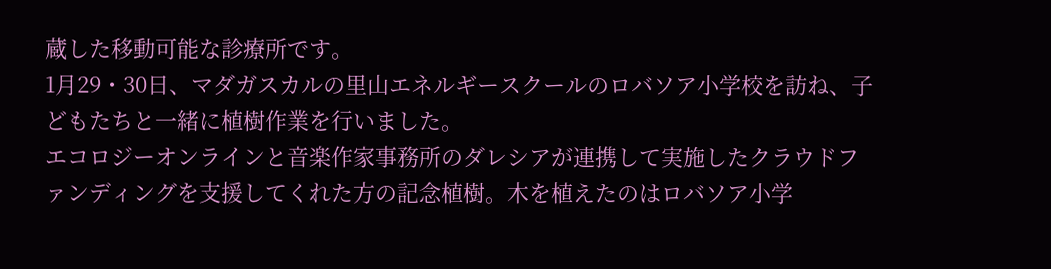蔵した移動可能な診療所です。
1月29・30日、マダガスカルの里山エネルギースクールのロバソア小学校を訪ね、子どもたちと一緒に植樹作業を行いました。
エコロジーオンラインと音楽作家事務所のダレシアが連携して実施したクラウドファンディングを支援してくれた方の記念植樹。木を植えたのはロバソア小学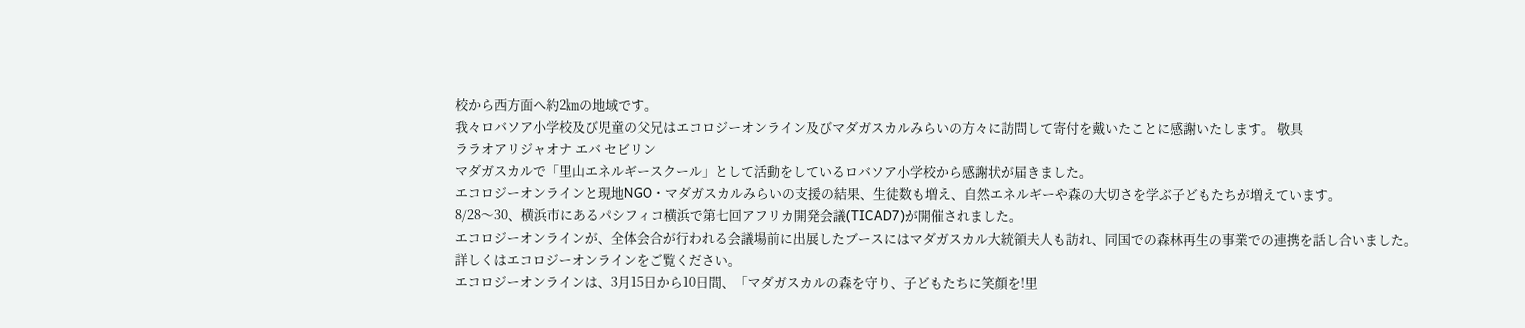校から西方面へ約2㎞の地域です。
我々ロバソア小学校及び児童の父兄はエコロジーオンライン及びマダガスカルみらいの方々に訪問して寄付を戴いたことに感謝いたします。 敬具
ララオアリジャオナ エバ セビリン
マダガスカルで「里山エネルギースクール」として活動をしているロバソア小学校から感謝状が届きました。
エコロジーオンラインと現地NGO・マダガスカルみらいの支援の結果、生徒数も増え、自然エネルギーや森の大切さを学ぶ子どもたちが増えています。
8/28〜30、横浜市にあるパシフィコ横浜で第七回アフリカ開発会議(TICAD7)が開催されました。
エコロジーオンラインが、全体会合が行われる会議場前に出展したブースにはマダガスカル大統領夫人も訪れ、同国での森林再生の事業での連携を話し合いました。
詳しくはエコロジーオンラインをご覧ください。
エコロジーオンラインは、3月15日から10日間、「マダガスカルの森を守り、子どもたちに笑顔を!里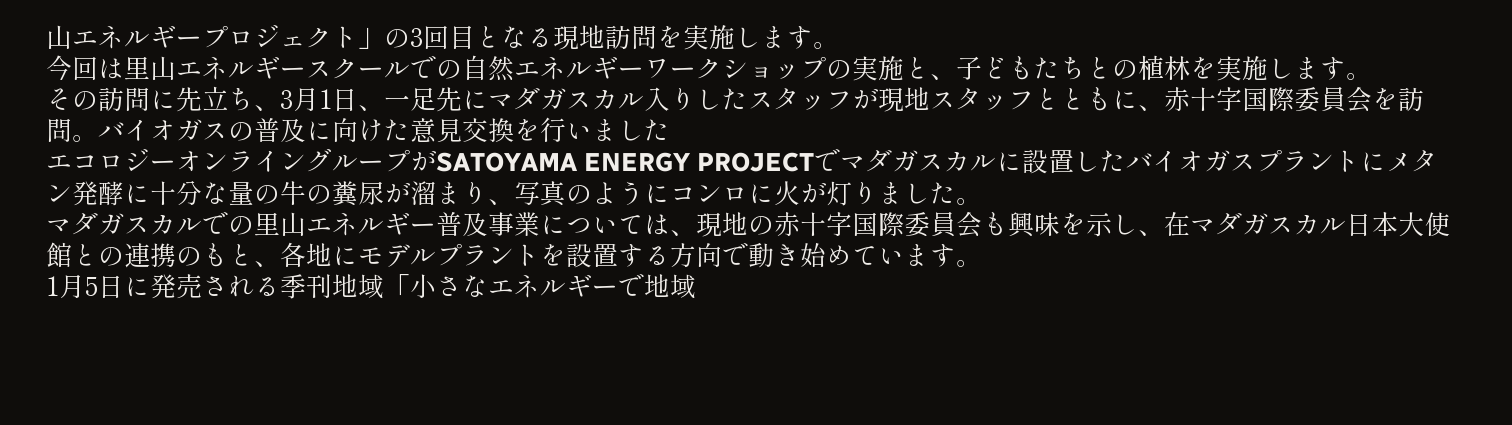山エネルギープロジェクト」の3回目となる現地訪問を実施します。
今回は里山エネルギースクールでの自然エネルギーワークショップの実施と、子どもたちとの植林を実施します。
その訪問に先立ち、3月1日、一足先にマダガスカル入りしたスタッフが現地スタッフとともに、赤十字国際委員会を訪問。バイオガスの普及に向けた意見交換を行いました
エコロジーオンライングループがSATOYAMA ENERGY PROJECTでマダガスカルに設置したバイオガスプラントにメタン発酵に十分な量の牛の糞尿が溜まり、写真のようにコンロに火が灯りました。
マダガスカルでの里山エネルギー普及事業については、現地の赤十字国際委員会も興味を示し、在マダガスカル日本大使館との連携のもと、各地にモデルプラントを設置する方向で動き始めています。
1月5日に発売される季刊地域「小さなエネルギーで地域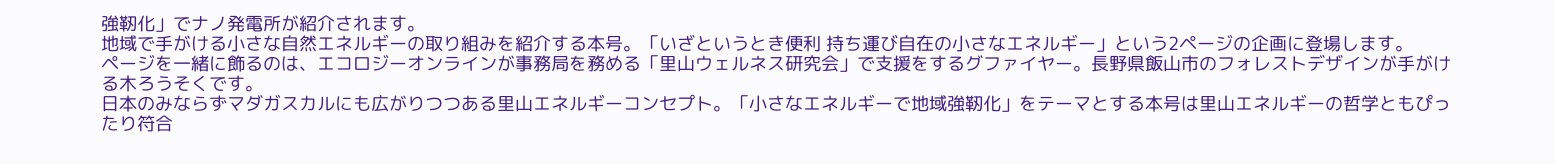強靭化」でナノ発電所が紹介されます。
地域で手がける小さな自然エネルギーの取り組みを紹介する本号。「いざというとき便利 持ち運び自在の小さなエネルギー」という2ページの企画に登場します。
ページを一緒に飾るのは、エコロジーオンラインが事務局を務める「里山ウェルネス研究会」で支援をするグファイヤー。長野県飯山市のフォレストデザインが手がける木ろうそくです。
日本のみならずマダガスカルにも広がりつつある里山エネルギーコンセプト。「小さなエネルギーで地域強靭化」をテーマとする本号は里山エネルギーの哲学ともぴったり符合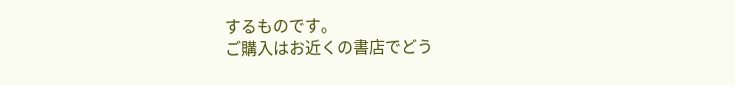するものです。
ご購入はお近くの書店でどう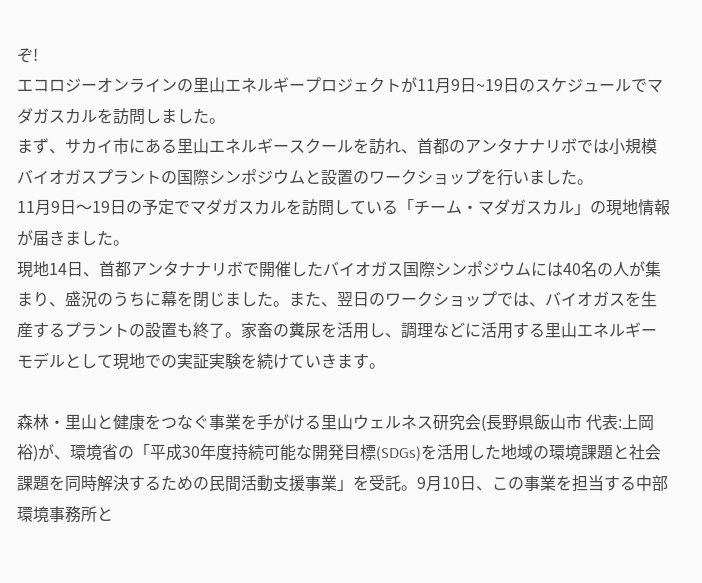ぞ!
エコロジーオンラインの里山エネルギープロジェクトが11月9日~19日のスケジュールでマダガスカルを訪問しました。
まず、サカイ市にある里山エネルギースクールを訪れ、首都のアンタナナリボでは小規模バイオガスプラントの国際シンポジウムと設置のワークショップを行いました。
11月9日〜19日の予定でマダガスカルを訪問している「チーム・マダガスカル」の現地情報が届きました。
現地14日、首都アンタナナリボで開催したバイオガス国際シンポジウムには40名の人が集まり、盛況のうちに幕を閉じました。また、翌日のワークショップでは、バイオガスを生産するプラントの設置も終了。家畜の糞尿を活用し、調理などに活用する里山エネルギーモデルとして現地での実証実験を続けていきます。

森林・里山と健康をつなぐ事業を手がける里山ウェルネス研究会(長野県飯山市 代表:上岡裕)が、環境省の「平成30年度持続可能な開発目標(SDGs)を活用した地域の環境課題と社会課題を同時解決するための民間活動支援事業」を受託。9月10日、この事業を担当する中部環境事務所と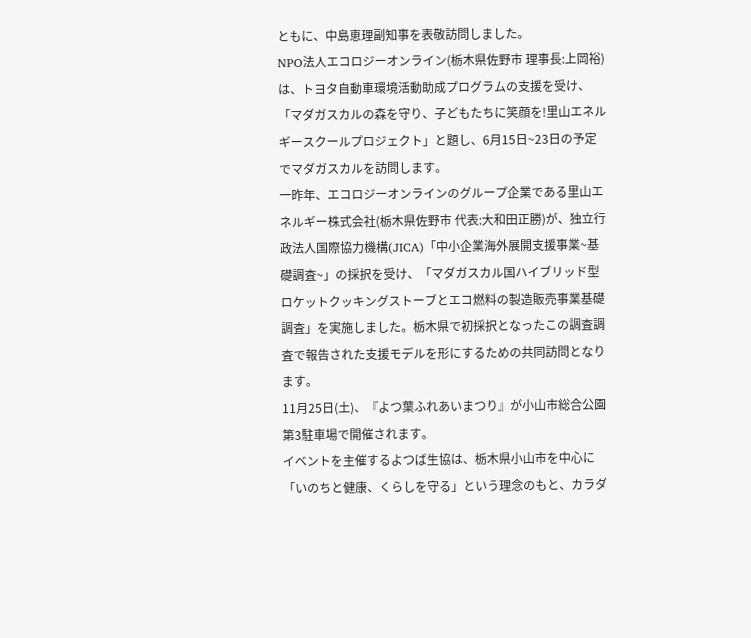ともに、中島恵理副知事を表敬訪問しました。
NPO法人エコロジーオンライン(栃木県佐野市 理事長:上岡裕)は、トヨタ自動車環境活動助成プログラムの支援を受け、「マダガスカルの森を守り、子どもたちに笑顔を!里山エネルギースクールプロジェクト」と題し、6月15日~23日の予定でマダガスカルを訪問します。
一昨年、エコロジーオンラインのグループ企業である里山エネルギー株式会社(栃木県佐野市 代表:大和田正勝)が、独立行政法人国際協力機構(JICA)「中小企業海外展開支援事業~基礎調査~」の採択を受け、「マダガスカル国ハイブリッド型ロケットクッキングストーブとエコ燃料の製造販売事業基礎調査」を実施しました。栃木県で初採択となったこの調査調査で報告された支援モデルを形にするための共同訪問となります。
11月25日(土)、『よつ葉ふれあいまつり』が小山市総合公園第3駐車場で開催されます。
イベントを主催するよつば生協は、栃木県小山市を中心に「いのちと健康、くらしを守る」という理念のもと、カラダ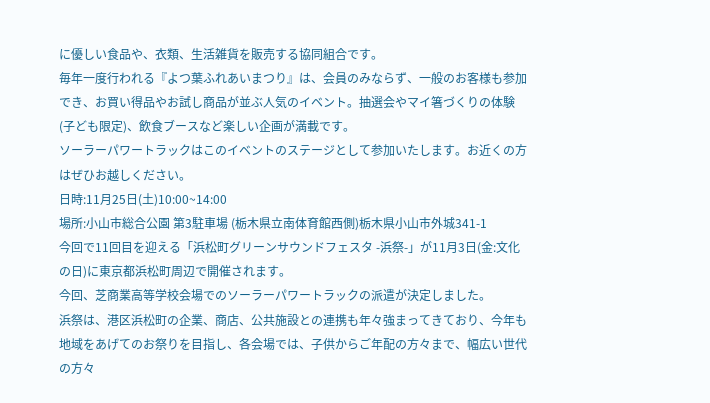に優しい食品や、衣類、生活雑貨を販売する協同組合です。
毎年一度行われる『よつ葉ふれあいまつり』は、会員のみならず、一般のお客様も参加でき、お買い得品やお試し商品が並ぶ人気のイベント。抽選会やマイ箸づくりの体験(子ども限定)、飲食ブースなど楽しい企画が満載です。
ソーラーパワートラックはこのイベントのステージとして参加いたします。お近くの方はぜひお越しください。
日時:11月25日(土)10:00~14:00
場所:小山市総合公園 第3駐車場 (栃木県立南体育館西側)栃木県小山市外城341-1
今回で11回目を迎える「浜松町グリーンサウンドフェスタ -浜祭-」が11月3日(金:文化の日)に東京都浜松町周辺で開催されます。
今回、芝商業高等学校会場でのソーラーパワートラックの派遣が決定しました。
浜祭は、港区浜松町の企業、商店、公共施設との連携も年々強まってきており、今年も地域をあげてのお祭りを目指し、各会場では、子供からご年配の方々まで、幅広い世代の方々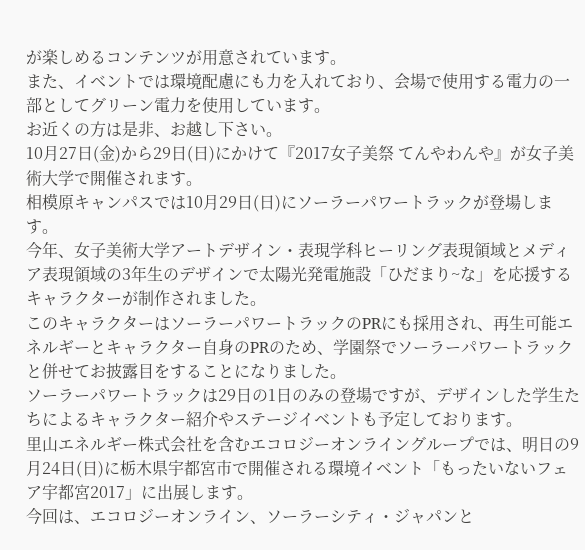が楽しめるコンテンツが用意されています。
また、イベントでは環境配慮にも力を入れており、会場で使用する電力の一部としてグリーン電力を使用しています。
お近くの方は是非、お越し下さい。
10月27日(金)から29日(日)にかけて『2017女子美祭 てんやわんや』が女子美術大学で開催されます。
相模原キャンパスでは10月29日(日)にソーラーパワートラックが登場します。
今年、女子美術大学アートデザイン・表現学科ヒーリング表現領域とメディア表現領域の3年生のデザインで太陽光発電施設「ひだまり~な」を応援するキャラクターが制作されました。
このキャラクターはソーラーパワートラックのPRにも採用され、再生可能エネルギーとキャラクター自身のPRのため、学園祭でソーラーパワートラックと併せてお披露目をすることになりました。
ソーラーパワートラックは29日の1日のみの登場ですが、デザインした学生たちによるキャラクター紹介やステージイベントも予定しております。
里山エネルギー株式会社を含むエコロジーオンライングループでは、明日の9月24日(日)に栃木県宇都宮市で開催される環境イベント「もったいないフェア宇都宮2017」に出展します。
今回は、エコロジーオンライン、ソーラーシティ・ジャパンと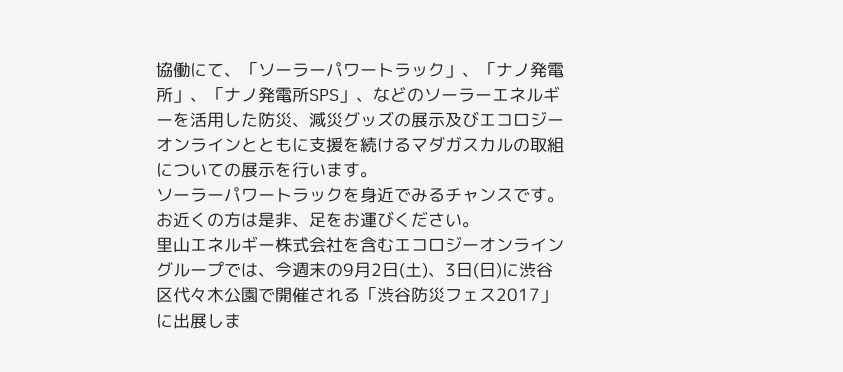協働にて、「ソーラーパワートラック」、「ナノ発電所」、「ナノ発電所SPS」、などのソーラーエネルギーを活用した防災、減災グッズの展示及びエコロジーオンラインとともに支援を続けるマダガスカルの取組についての展示を行います。
ソーラーパワートラックを身近でみるチャンスです。お近くの方は是非、足をお運びください。
里山エネルギー株式会社を含むエコロジーオンライングループでは、今週末の9月2日(土)、3日(日)に渋谷区代々木公園で開催される「渋谷防災フェス2017」に出展しま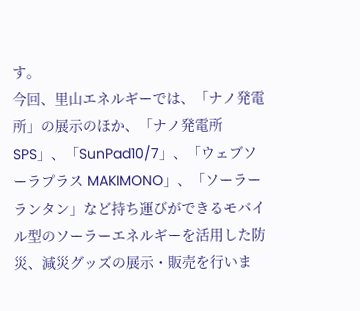す。
今回、里山エネルギーでは、「ナノ発電所」の展示のほか、「ナノ発電所SPS」、「SunPad10/7」、「ウェブソーラプラス MAKIMONO」、「ソーラーランタン」など持ち運びができるモバイル型のソーラーエネルギーを活用した防災、減災グッズの展示・販売を行いま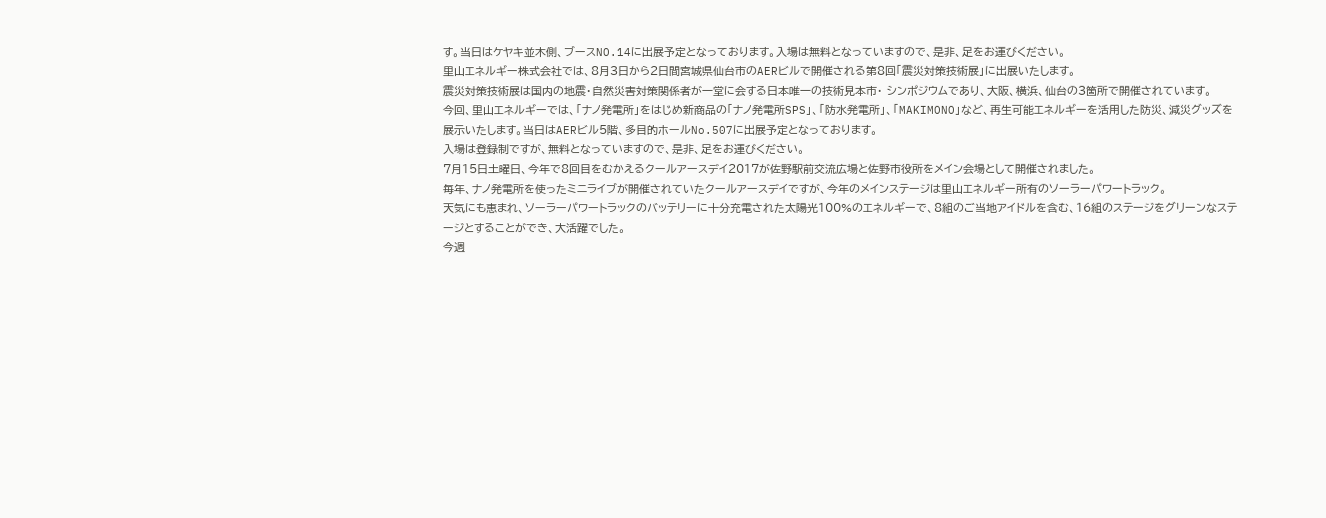す。当日はケヤキ並木側、ブースNO.14に出展予定となっております。入場は無料となっていますので、是非、足をお運びください。
里山エネルギー株式会社では、8月3日から2日間宮城県仙台市のAERビルで開催される第8回「震災対策技術展」に出展いたします。
震災対策技術展は国内の地震・自然災害対策関係者が一堂に会する日本唯一の技術見本市・ シンポジウムであり、大阪、横浜、仙台の3箇所で開催されています。
今回、里山エネルギーでは、「ナノ発電所」をはじめ新商品の「ナノ発電所SPS」、「防水発電所」、「MAKIMONO」など、再生可能エネルギーを活用した防災、減災グッズを展示いたします。当日はAERビル5階、多目的ホールNo.507に出展予定となっております。
入場は登録制ですが、無料となっていますので、是非、足をお運びください。
7月15日土曜日、今年で8回目をむかえるクールアースデイ2017が佐野駅前交流広場と佐野市役所をメイン会場として開催されました。
毎年、ナノ発電所を使ったミニライブが開催されていたクールアースデイですが、今年のメインステージは里山エネルギー所有のソーラーパワートラック。
天気にも恵まれ、ソーラーパワートラックのバッテリーに十分充電された太陽光100%のエネルギーで、8組のご当地アイドルを含む、16組のステージをグリーンなステージとすることができ、大活躍でした。
今週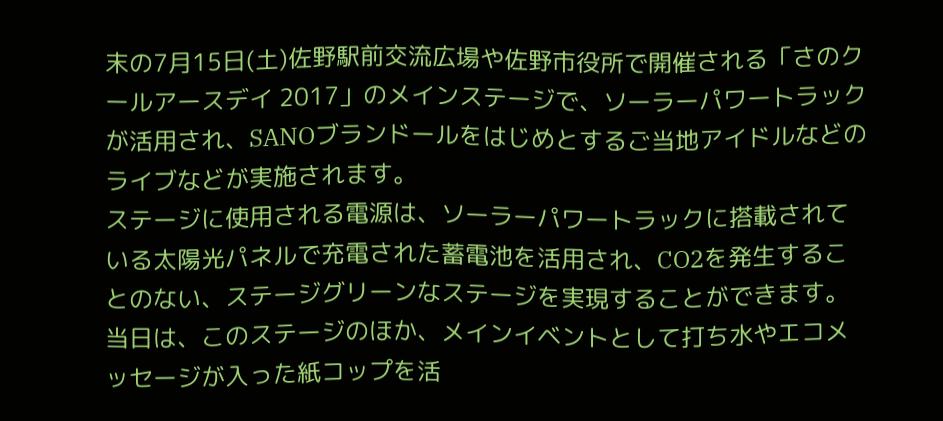末の7月15日(土)佐野駅前交流広場や佐野市役所で開催される「さのクールアースデイ 2017」のメインステージで、ソーラーパワートラックが活用され、SANOブランドールをはじめとするご当地アイドルなどのライブなどが実施されます。
ステージに使用される電源は、ソーラーパワートラックに搭載されている太陽光パネルで充電された蓄電池を活用され、CO2を発生することのない、ステージグリーンなステージを実現することができます。
当日は、このステージのほか、メインイベントとして打ち水やエコメッセージが入った紙コップを活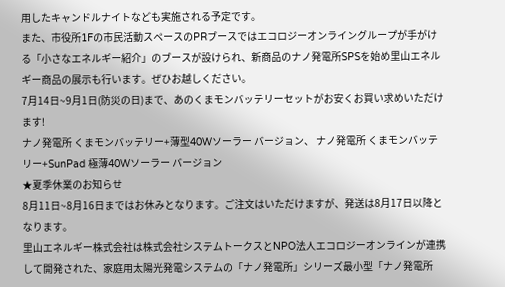用したキャンドルナイトなども実施される予定です。
また、市役所1Fの市民活動スペースのPRブースではエコロジーオンライングループが手がける「小さなエネルギー紹介」のブースが設けられ、新商品のナノ発電所SPSを始め里山エネルギー商品の展示も行います。ぜひお越しください。
7月14日~9月1日(防災の日)まで、あのくまモンバッテリーセットがお安くお買い求めいただけます!
ナノ発電所 くまモンバッテリー+薄型40Wソーラー バージョン、 ナノ発電所 くまモンバッテリー+SunPad 極薄40Wソーラー バージョン
★夏季休業のお知らせ
8月11日~8月16日まではお休みとなります。ご注文はいただけますが、発送は8月17日以降となります。
里山エネルギー株式会社は株式会社システムトークスとNPO法人エコロジーオンラインが連携して開発された、家庭用太陽光発電システムの「ナノ発電所」シリーズ最小型「ナノ発電所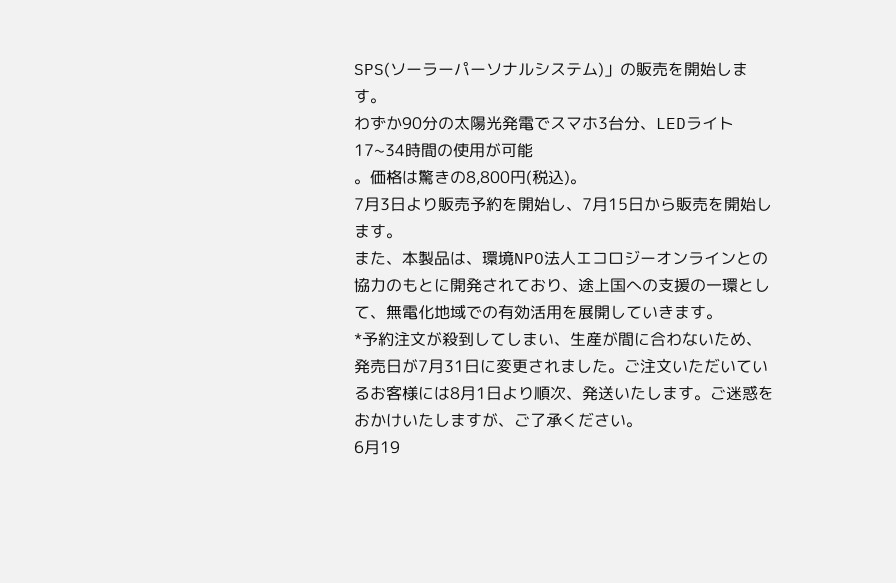SPS(ソーラーパーソナルシステム)」の販売を開始します。
わずか90分の太陽光発電でスマホ3台分、LEDライト17~34時間の使用が可能
。価格は驚きの8,800円(税込)。
7月3日より販売予約を開始し、7月15日から販売を開始します。
また、本製品は、環境NPO法人エコロジーオンラインとの協力のもとに開発されており、途上国への支援の一環として、無電化地域での有効活用を展開していきます。
*予約注文が殺到してしまい、生産が間に合わないため、発売日が7月31日に変更されました。ご注文いただいているお客様には8月1日より順次、発送いたします。ご迷惑をおかけいたしますが、ご了承ください。
6月19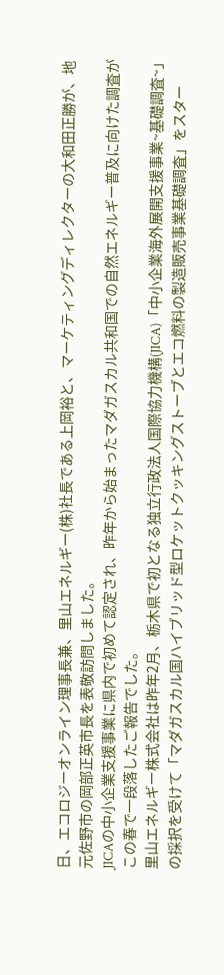日、エコロジーオンライン理事長兼、里山エネルギー(株)社長である上岡裕と、マーケティングディレクターの大和田正勝が、地元佐野市の岡部正英市長を表敬訪問しました。
JICAの中小企業支援事業に県内で初めて認定され、昨年から始まったマダガスカル共和国での自然エネルギー普及に向けた調査がこの春で一段落したご報告でした。
里山エネルギー株式会社は昨年2月、栃木県で初となる独立行政法人国際協力機構(JICA)「中小企業海外展開支援事業~基礎調査~」の採択を受けて「マダガスカル国ハイブリッド型ロケットクッキングストーブとエコ燃料の製造販売事業基礎調査」をスター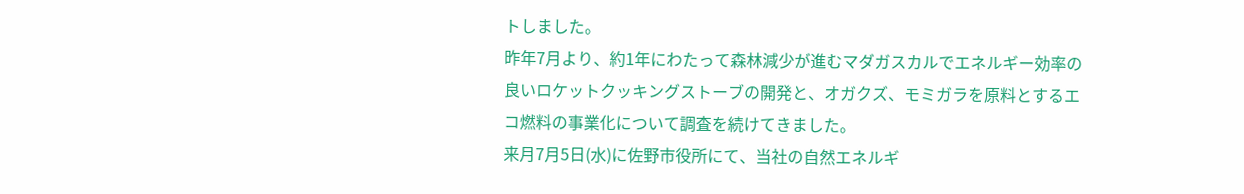トしました。
昨年7月より、約1年にわたって森林減少が進むマダガスカルでエネルギー効率の良いロケットクッキングストーブの開発と、オガクズ、モミガラを原料とするエコ燃料の事業化について調査を続けてきました。
来月7月5日(水)に佐野市役所にて、当社の自然エネルギ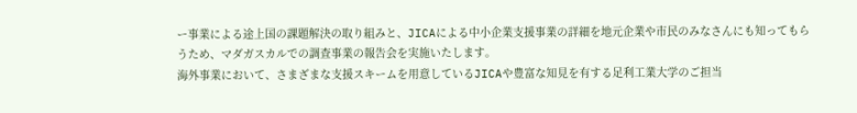ー事業による途上国の課題解決の取り組みと、JICAによる中小企業支援事業の詳細を地元企業や市民のみなさんにも知ってもらうため、マダガスカルでの調査事業の報告会を実施いたします。
海外事業において、さまざまな支援スキームを用意しているJICAや豊富な知見を有する足利工業大学のご担当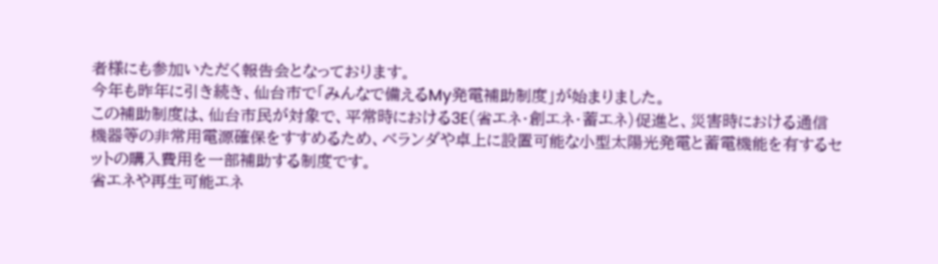者様にも参加いただく報告会となっております。
今年も昨年に引き続き、仙台市で「みんなで備えるMy発電補助制度」が始まりました。
この補助制度は、仙台市民が対象で、平常時における3E(省エネ・創エネ・蓄エネ)促進と、災害時における通信機器等の非常用電源確保をすすめるため、ベランダや卓上に設置可能な小型太陽光発電と蓄電機能を有するセットの購入費用を一部補助する制度です。
省エネや再生可能エネ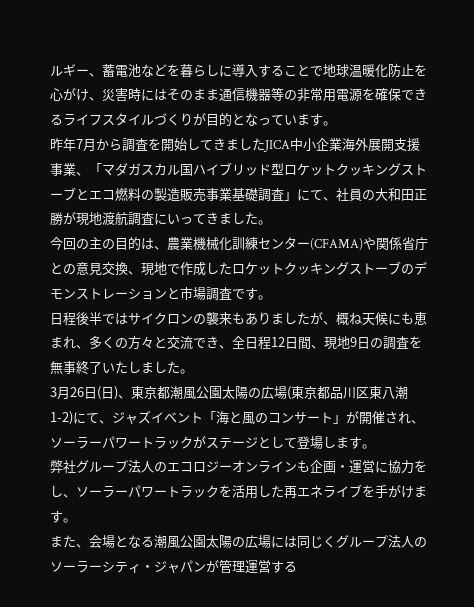ルギー、蓄電池などを暮らしに導入することで地球温暖化防止を心がけ、災害時にはそのまま通信機器等の非常用電源を確保できるライフスタイルづくりが目的となっています。
昨年7月から調査を開始してきましたJICA中小企業海外展開支援事業、「マダガスカル国ハイブリッド型ロケットクッキングストーブとエコ燃料の製造販売事業基礎調査」にて、社員の大和田正勝が現地渡航調査にいってきました。
今回の主の目的は、農業機械化訓練センター(CFAMA)や関係省庁との意見交換、現地で作成したロケットクッキングストーブのデモンストレーションと市場調査です。
日程後半ではサイクロンの襲来もありましたが、概ね天候にも恵まれ、多くの方々と交流でき、全日程12日間、現地9日の調査を無事終了いたしました。
3月26日(日)、東京都潮風公園太陽の広場(東京都品川区東八潮1-2)にて、ジャズイベント「海と風のコンサート」が開催され、ソーラーパワートラックがステージとして登場します。
弊社グループ法人のエコロジーオンラインも企画・運営に協力をし、ソーラーパワートラックを活用した再エネライブを手がけます。
また、会場となる潮風公園太陽の広場には同じくグループ法人のソーラーシティ・ジャパンが管理運営する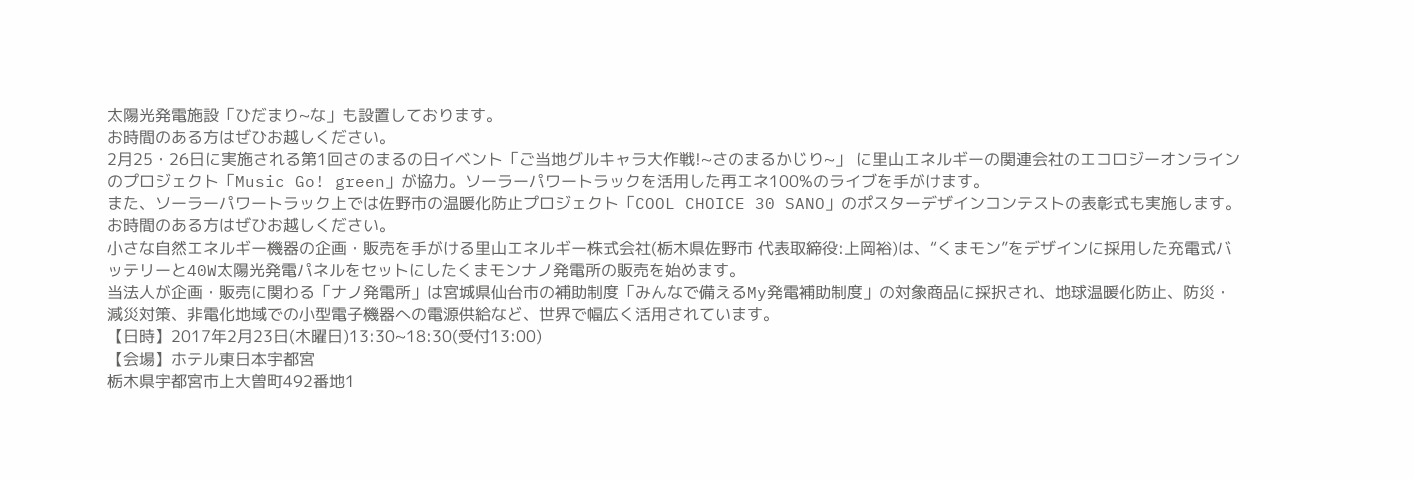太陽光発電施設「ひだまり~な」も設置しております。
お時間のある方はぜひお越しください。
2月25・26日に実施される第1回さのまるの日イベント「ご当地グルキャラ大作戦!~さのまるかじり~」 に里山エネルギーの関連会社のエコロジーオンラインのプロジェクト「Music Go! green」が協力。ソーラーパワートラックを活用した再エネ100%のライブを手がけます。
また、ソーラーパワートラック上では佐野市の温暖化防止プロジェクト「COOL CHOICE 30 SANO」のポスターデザインコンテストの表彰式も実施します。お時間のある方はぜひお越しください。
小さな自然エネルギー機器の企画・販売を手がける里山エネルギー株式会社(栃木県佐野市 代表取締役:上岡裕)は、“くまモン”をデザインに採用した充電式バッテリーと40W太陽光発電パネルをセットにしたくまモンナノ発電所の販売を始めます。
当法人が企画・販売に関わる「ナノ発電所」は宮城県仙台市の補助制度「みんなで備えるMy発電補助制度」の対象商品に採択され、地球温暖化防止、防災・減災対策、非電化地域での小型電子機器への電源供給など、世界で幅広く活用されています。
【日時】2017年2月23日(木曜日)13:30~18:30(受付13:00)
【会場】ホテル東日本宇都宮
栃木県宇都宮市上大曽町492番地1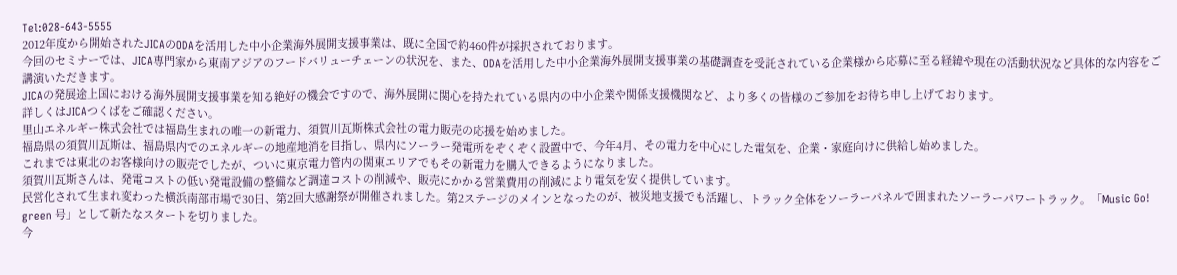Tel:028-643-5555
2012年度から開始されたJICAのODAを活用した中小企業海外展開支援事業は、既に全国で約460件が採択されております。
今回のセミナーでは、JICA専門家から東南アジアのフードバリューチェーンの状況を、また、ODAを活用した中小企業海外展開支援事業の基礎調査を受託されている企業様から応募に至る経緯や現在の活動状況など具体的な内容をご講演いただきます。
JICAの発展途上国における海外展開支援事業を知る絶好の機会ですので、海外展開に関心を持たれている県内の中小企業や関係支援機関など、より多くの皆様のご参加をお待ち申し上げております。
詳しくはJICAつくばをご確認ください。
里山エネルギー株式会社では福島生まれの唯一の新電力、須賀川瓦斯株式会社の電力販売の応援を始めました。
福島県の須賀川瓦斯は、福島県内でのエネルギーの地産地消を目指し、県内にソーラー発電所をぞくぞく設置中で、今年4月、その電力を中心にした電気を、企業・家庭向けに供給し始めました。
これまでは東北のお客様向けの販売でしたが、ついに東京電力管内の関東エリアでもその新電力を購入できるようになりました。
須賀川瓦斯さんは、発電コストの低い発電設備の整備など調達コストの削減や、販売にかかる営業費用の削減により電気を安く提供しています。
民営化されて生まれ変わった横浜南部市場で30日、第2回大感謝祭が開催されました。第2ステージのメインとなったのが、被災地支援でも活躍し、トラック全体をソーラーパネルで囲まれたソーラーパワートラック。「Music Go! green 号」として新たなスタートを切りました。
今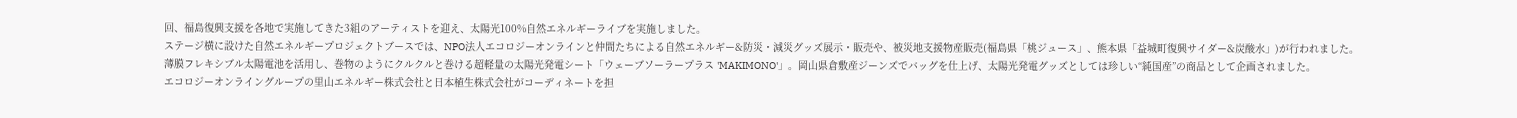回、福島復興支援を各地で実施してきた3組のアーティストを迎え、太陽光100%自然エネルギーライブを実施しました。
ステージ横に設けた自然エネルギープロジェクトブースでは、NPO法人エコロジーオンラインと仲間たちによる自然エネルギー&防災・減災グッズ展示・販売や、被災地支援物産販売(福島県「桃ジュース」、熊本県「益城町復興サイダー&炭酸水」)が行われました。
薄膜フレキシブル太陽電池を活用し、巻物のようにクルクルと巻ける超軽量の太陽光発電シート「ウェーブソーラープラス 'MAKIMONO'」。岡山県倉敷産ジーンズでバッグを仕上げ、太陽光発電グッズとしては珍しい“純国産”の商品として企画されました。
エコロジーオンライングループの里山エネルギー株式会社と日本植生株式会社がコーディネートを担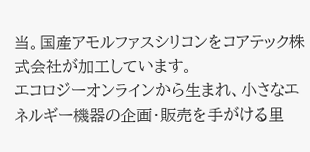当。国産アモルファスシリコンをコアテック株式会社が加工しています。
エコロジーオンラインから生まれ、小さなエネルギー機器の企画・販売を手がける里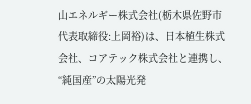山エネルギー株式会社(栃木県佐野市 代表取締役:上岡裕)は、日本植生株式会社、コアテック株式会社と連携し、“純国産”の太陽光発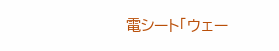電シート「ウェー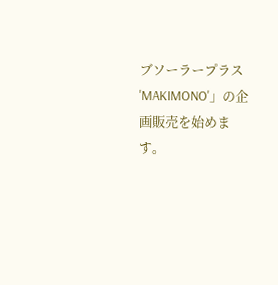ブソーラープラス 'MAKIMONO'」の企画販売を始めます。